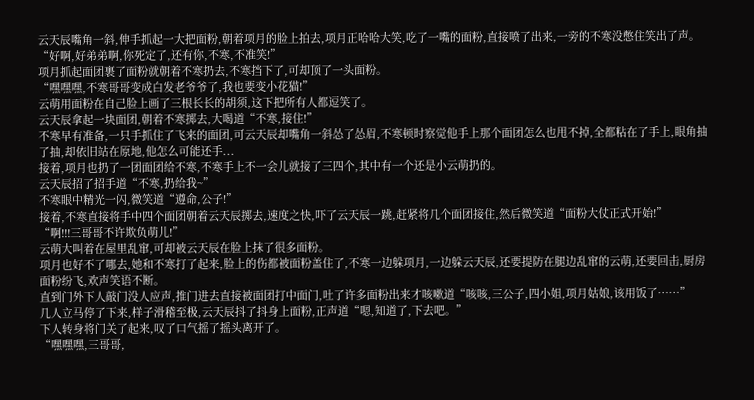云天辰嘴角一斜,伸手抓起一大把面粉,朝着项月的脸上拍去,项月正哈哈大笑,吃了一嘴的面粉,直接喷了出来,一旁的不寒没憋住笑出了声。
“好啊,好弟弟啊,你死定了,还有你,不寒,不准笑!”
项月抓起面团裹了面粉就朝着不寒扔去,不寒挡下了,可却顶了一头面粉。
“嘿嘿嘿,不寒哥哥变成白发老爷爷了,我也要变小花猫!”
云萌用面粉在自己脸上画了三根长长的胡须,这下把所有人都逗笑了。
云天辰拿起一块面团,朝着不寒掷去,大喝道“不寒,接住!”
不寒早有准备,一只手抓住了飞来的面团,可云天辰却嘴角一斜怂了怂眉,不寒顿时察觉他手上那个面团怎么也甩不掉,全都粘在了手上,眼角抽了抽,却依旧站在原地,他怎么可能还手...
接着,项月也扔了一团面团给不寒,不寒手上不一会儿就接了三四个,其中有一个还是小云萌扔的。
云天辰招了招手道“不寒,扔给我~”
不寒眼中精光一闪,微笑道“遵命,公子!”
接着,不寒直接将手中四个面团朝着云天辰掷去,速度之快,吓了云天辰一跳,赶紧将几个面团接住,然后微笑道“面粉大仗正式开始!”
“啊!!!三哥哥不许欺负萌儿!”
云萌大叫着在屋里乱窜,可却被云天辰在脸上抹了很多面粉。
项月也好不了哪去,她和不寒打了起来,脸上的伤都被面粉盖住了,不寒一边躲项月,一边躲云天辰,还要提防在腿边乱窜的云萌,还要回击,厨房面粉纷飞,欢声笑语不断。
直到门外下人敲门没人应声,推门进去直接被面团打中面门,吐了许多面粉出来才咳嗽道“咳咳,三公子,四小姐,项月姑娘,该用饭了……”
几人立马停了下来,样子滑稽至极,云天辰抖了抖身上面粉,正声道“嗯,知道了,下去吧。”
下人转身将门关了起来,叹了口气摇了摇头离开了。
“嘿嘿嘿,三哥哥,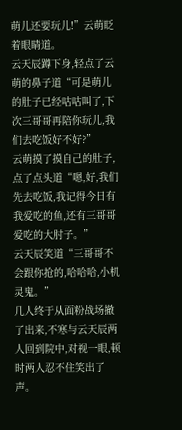萌儿还要玩儿!”云萌眨着眼睛道。
云天辰蹲下身,轻点了云萌的鼻子道“可是萌儿的肚子已经咕咕叫了,下次三哥哥再陪你玩儿,我们去吃饭好不好?”
云萌摸了摸自己的肚子,点了点头道“嗯,好,我们先去吃饭,我记得今日有我爱吃的鱼,还有三哥哥爱吃的大肘子。”
云天辰笑道“三哥哥不会跟你抢的,哈哈哈,小机灵鬼。”
几人终于从面粉战场撤了出来,不寒与云天辰两人回到院中,对视一眼,顿时两人忍不住笑出了声。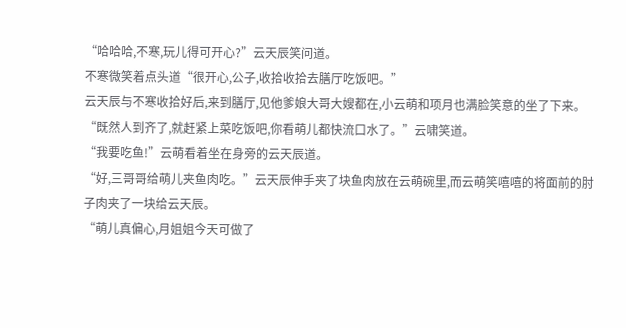“哈哈哈,不寒,玩儿得可开心?”云天辰笑问道。
不寒微笑着点头道“很开心,公子,收拾收拾去膳厅吃饭吧。”
云天辰与不寒收拾好后,来到膳厅,见他爹娘大哥大嫂都在,小云萌和项月也满脸笑意的坐了下来。
“既然人到齐了,就赶紧上菜吃饭吧,你看萌儿都快流口水了。”云啸笑道。
“我要吃鱼!”云萌看着坐在身旁的云天辰道。
“好,三哥哥给萌儿夹鱼肉吃。”云天辰伸手夹了块鱼肉放在云萌碗里,而云萌笑嘻嘻的将面前的肘子肉夹了一块给云天辰。
“萌儿真偏心,月姐姐今天可做了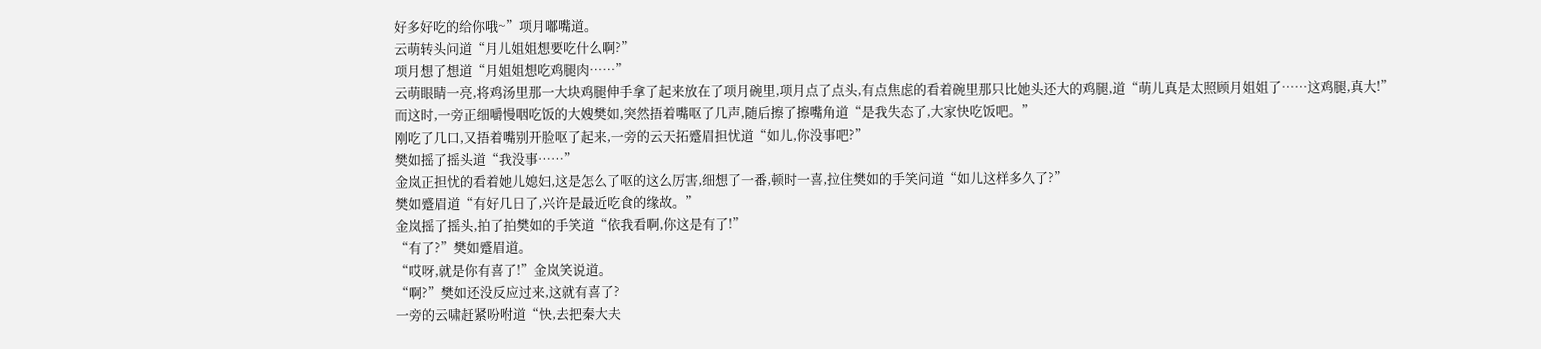好多好吃的给你哦~”项月嘟嘴道。
云萌转头问道“月儿姐姐想要吃什么啊?”
项月想了想道“月姐姐想吃鸡腿肉……”
云萌眼睛一亮,将鸡汤里那一大块鸡腿伸手拿了起来放在了项月碗里,项月点了点头,有点焦虑的看着碗里那只比她头还大的鸡腿,道“萌儿真是太照顾月姐姐了……这鸡腿,真大!”
而这时,一旁正细嚼慢咽吃饭的大嫂樊如,突然捂着嘴呕了几声,随后擦了擦嘴角道“是我失态了,大家快吃饭吧。”
刚吃了几口,又捂着嘴别开脸呕了起来,一旁的云天拓蹙眉担忧道“如儿,你没事吧?”
樊如摇了摇头道“我没事……”
金岚正担忧的看着她儿媳妇,这是怎么了呕的这么厉害,细想了一番,顿时一喜,拉住樊如的手笑问道“如儿这样多久了?”
樊如蹙眉道“有好几日了,兴许是最近吃食的缘故。”
金岚摇了摇头,拍了拍樊如的手笑道“依我看啊,你这是有了!”
“有了?”樊如蹙眉道。
“哎呀,就是你有喜了!”金岚笑说道。
“啊?”樊如还没反应过来,这就有喜了?
一旁的云啸赶紧吩咐道“快,去把秦大夫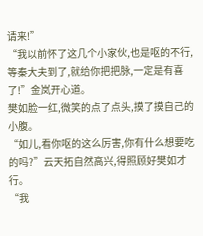请来!”
“我以前怀了这几个小家伙,也是呕的不行,等秦大夫到了,就给你把把脉,一定是有喜了!”金岚开心道。
樊如脸一红,微笑的点了点头,摸了摸自己的小腹。
“如儿,看你呕的这么厉害,你有什么想要吃的吗?”云天拓自然高兴,得照顾好樊如才行。
“我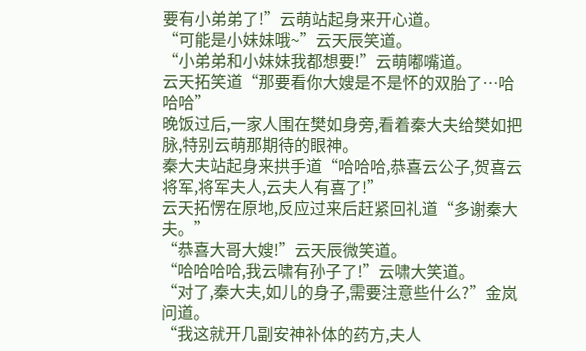要有小弟弟了!”云萌站起身来开心道。
“可能是小妹妹哦~”云天辰笑道。
“小弟弟和小妹妹我都想要!”云萌嘟嘴道。
云天拓笑道“那要看你大嫂是不是怀的双胎了…哈哈哈”
晚饭过后,一家人围在樊如身旁,看着秦大夫给樊如把脉,特别云萌那期待的眼神。
秦大夫站起身来拱手道“哈哈哈,恭喜云公子,贺喜云将军,将军夫人,云夫人有喜了!”
云天拓愣在原地,反应过来后赶紧回礼道“多谢秦大夫。”
“恭喜大哥大嫂!”云天辰微笑道。
“哈哈哈哈,我云啸有孙子了!”云啸大笑道。
“对了,秦大夫,如儿的身子,需要注意些什么?”金岚问道。
“我这就开几副安神补体的药方,夫人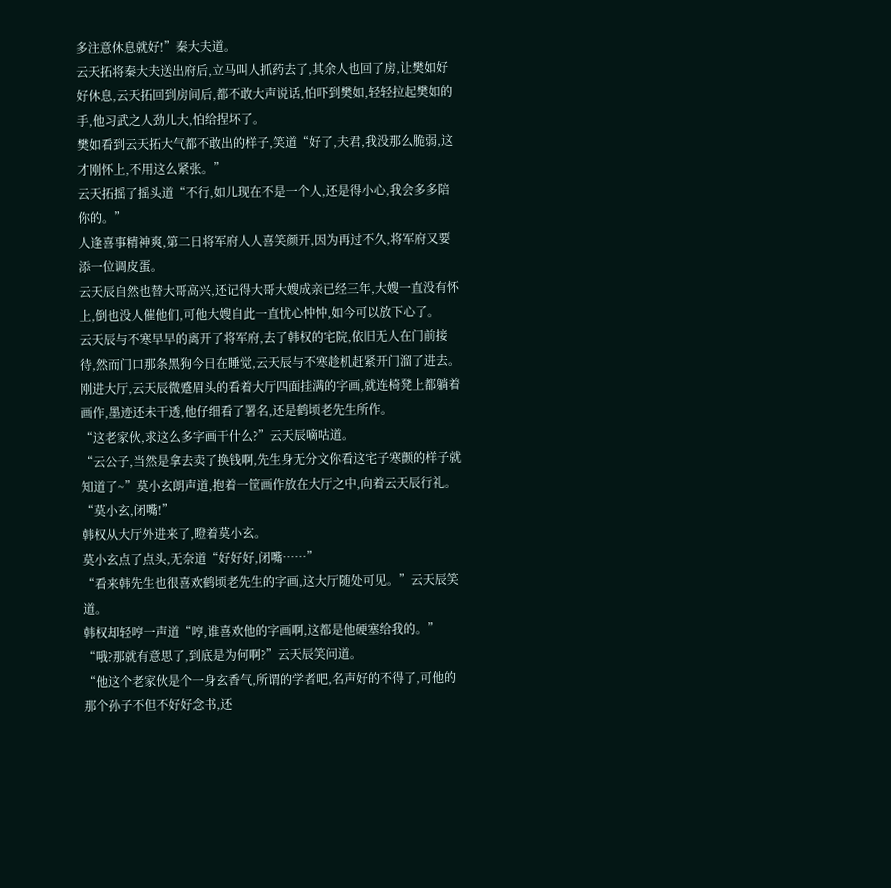多注意休息就好!”秦大夫道。
云天拓将秦大夫送出府后,立马叫人抓药去了,其余人也回了房,让樊如好好休息,云天拓回到房间后,都不敢大声说话,怕吓到樊如,轻轻拉起樊如的手,他习武之人劲儿大,怕给捏坏了。
樊如看到云天拓大气都不敢出的样子,笑道“好了,夫君,我没那么脆弱,这才刚怀上,不用这么紧张。”
云天拓摇了摇头道“不行,如儿现在不是一个人,还是得小心,我会多多陪你的。”
人逢喜事精神爽,第二日将军府人人喜笑颜开,因为再过不久,将军府又要添一位调皮蛋。
云天辰自然也替大哥高兴,还记得大哥大嫂成亲已经三年,大嫂一直没有怀上,倒也没人催他们,可他大嫂自此一直忧心忡忡,如今可以放下心了。
云天辰与不寒早早的离开了将军府,去了韩权的宅院,依旧无人在门前接待,然而门口那条黑狗今日在睡觉,云天辰与不寒趁机赶紧开门溜了进去。
刚进大厅,云天辰微蹙眉头的看着大厅四面挂满的字画,就连椅凳上都躺着画作,墨迹还未干透,他仔细看了署名,还是鹤顷老先生所作。
“这老家伙,求这么多字画干什么?”云天辰嘀咕道。
“云公子,当然是拿去卖了换钱啊,先生身无分文你看这宅子寒颤的样子就知道了~”莫小玄朗声道,抱着一筐画作放在大厅之中,向着云天辰行礼。
“莫小玄,闭嘴!”
韩权从大厅外进来了,瞪着莫小玄。
莫小玄点了点头,无奈道“好好好,闭嘴……”
“看来韩先生也很喜欢鹤顷老先生的字画,这大厅随处可见。”云天辰笑道。
韩权却轻哼一声道“哼,谁喜欢他的字画啊,这都是他硬塞给我的。”
“哦?那就有意思了,到底是为何啊?”云天辰笑问道。
“他这个老家伙是个一身玄香气,所谓的学者吧,名声好的不得了,可他的那个孙子不但不好好念书,还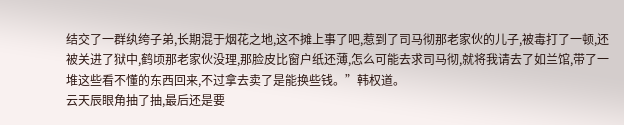结交了一群纨绔子弟,长期混于烟花之地,这不摊上事了吧,惹到了司马彻那老家伙的儿子,被毒打了一顿,还被关进了狱中,鹤顷那老家伙没理,那脸皮比窗户纸还薄,怎么可能去求司马彻,就将我请去了如兰馆,带了一堆这些看不懂的东西回来,不过拿去卖了是能换些钱。”韩权道。
云天辰眼角抽了抽,最后还是要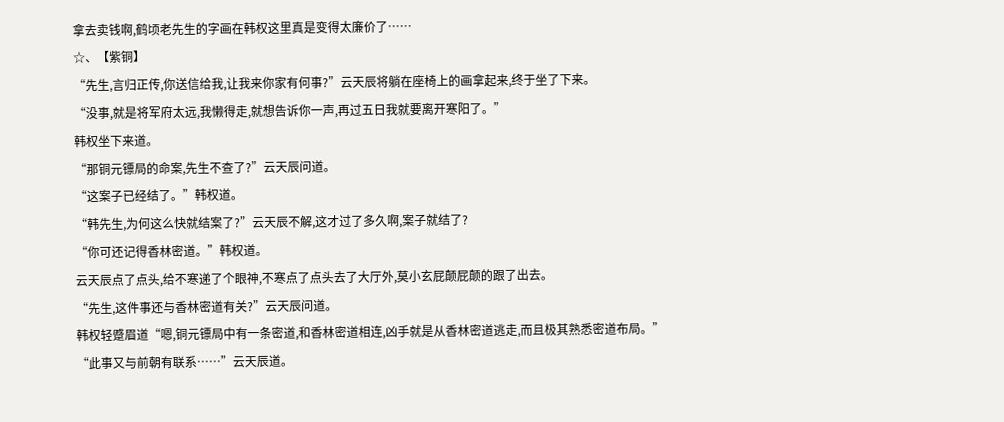拿去卖钱啊,鹤顷老先生的字画在韩权这里真是变得太廉价了……
☆、【紫铜】
“先生,言归正传,你送信给我,让我来你家有何事?”云天辰将躺在座椅上的画拿起来,终于坐了下来。
“没事,就是将军府太远,我懒得走,就想告诉你一声,再过五日我就要离开寒阳了。”
韩权坐下来道。
“那铜元镖局的命案,先生不查了?”云天辰问道。
“这案子已经结了。”韩权道。
“韩先生,为何这么快就结案了?”云天辰不解,这才过了多久啊,案子就结了?
“你可还记得香林密道。”韩权道。
云天辰点了点头,给不寒递了个眼神,不寒点了点头去了大厅外,莫小玄屁颠屁颠的跟了出去。
“先生,这件事还与香林密道有关?”云天辰问道。
韩权轻蹙眉道“嗯,铜元镖局中有一条密道,和香林密道相连,凶手就是从香林密道逃走,而且极其熟悉密道布局。”
“此事又与前朝有联系……”云天辰道。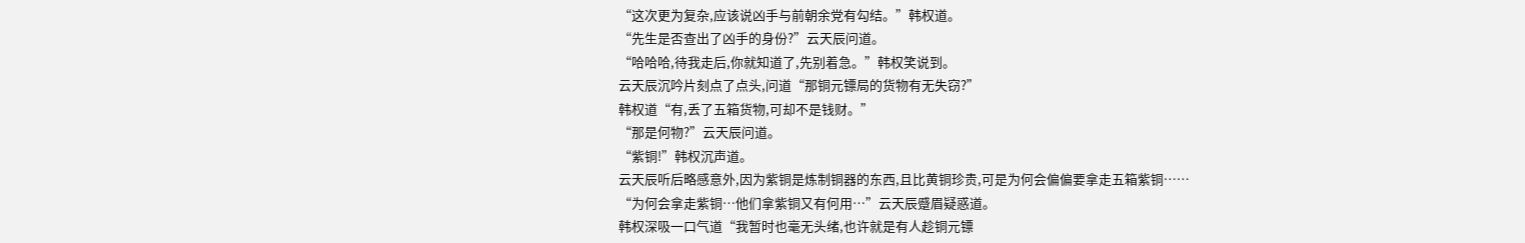“这次更为复杂,应该说凶手与前朝余党有勾结。”韩权道。
“先生是否查出了凶手的身份?”云天辰问道。
“哈哈哈,待我走后,你就知道了,先别着急。”韩权笑说到。
云天辰沉吟片刻点了点头,问道“那铜元镖局的货物有无失窃?”
韩权道“有,丢了五箱货物,可却不是钱财。”
“那是何物?”云天辰问道。
“紫铜!”韩权沉声道。
云天辰听后略感意外,因为紫铜是炼制铜器的东西,且比黄铜珍贵,可是为何会偏偏要拿走五箱紫铜……
“为何会拿走紫铜…他们拿紫铜又有何用…”云天辰蹙眉疑惑道。
韩权深吸一口气道“我暂时也毫无头绪,也许就是有人趁铜元镖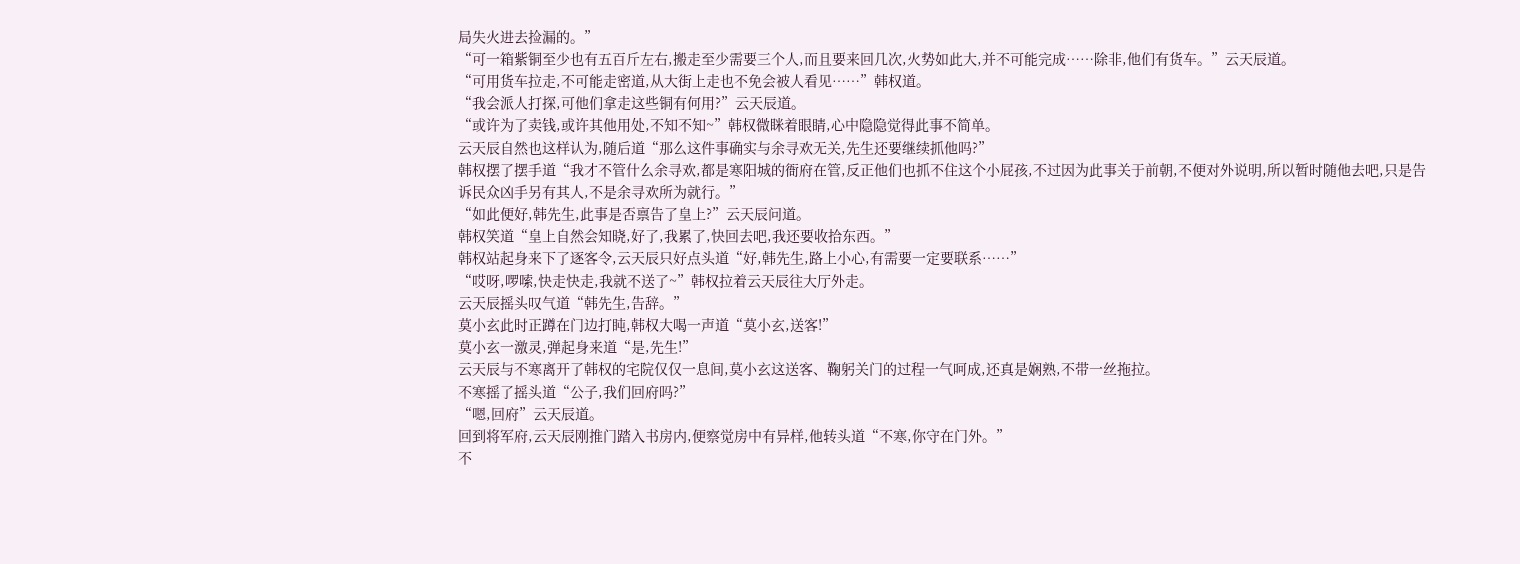局失火进去捡漏的。”
“可一箱紫铜至少也有五百斤左右,搬走至少需要三个人,而且要来回几次,火势如此大,并不可能完成……除非,他们有货车。”云天辰道。
“可用货车拉走,不可能走密道,从大街上走也不免会被人看见……”韩权道。
“我会派人打探,可他们拿走这些铜有何用?”云天辰道。
“或许为了卖钱,或许其他用处,不知不知~”韩权微眯着眼睛,心中隐隐觉得此事不简单。
云天辰自然也这样认为,随后道“那么这件事确实与余寻欢无关,先生还要继续抓他吗?”
韩权摆了摆手道“我才不管什么余寻欢,都是寒阳城的衙府在管,反正他们也抓不住这个小屁孩,不过因为此事关于前朝,不便对外说明,所以暂时随他去吧,只是告诉民众凶手另有其人,不是余寻欢所为就行。”
“如此便好,韩先生,此事是否禀告了皇上?”云天辰问道。
韩权笑道“皇上自然会知晓,好了,我累了,快回去吧,我还要收拾东西。”
韩权站起身来下了逐客令,云天辰只好点头道“好,韩先生,路上小心,有需要一定要联系……”
“哎呀,啰嗦,快走快走,我就不送了~”韩权拉着云天辰往大厅外走。
云天辰摇头叹气道“韩先生,告辞。”
莫小玄此时正蹲在门边打盹,韩权大喝一声道“莫小玄,送客!”
莫小玄一激灵,弹起身来道“是,先生!”
云天辰与不寒离开了韩权的宅院仅仅一息间,莫小玄这送客、鞠躬关门的过程一气呵成,还真是娴熟,不带一丝拖拉。
不寒摇了摇头道“公子,我们回府吗?”
“嗯,回府”云天辰道。
回到将军府,云天辰刚推门踏入书房内,便察觉房中有异样,他转头道“不寒,你守在门外。”
不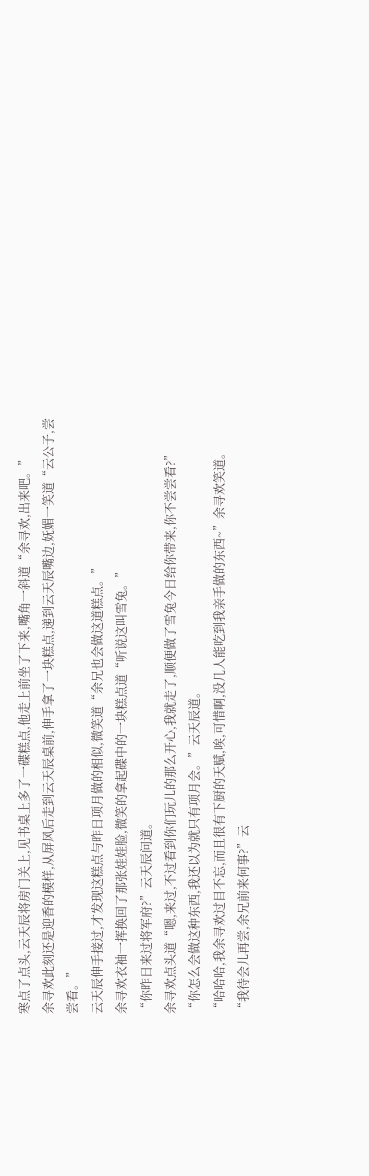寒点了点头,云天辰将房门关上,见书桌上多了一碟糕点,他走上前坐了下来,嘴角一斜道“余寻欢,出来吧。”
余寻欢此刻还是迎香的模样,从屏风后走到云天辰桌前,伸手拿了一块糕点,递到云天辰嘴边,妩媚一笑道“云公子,尝尝看。”
云天辰伸手接过,才发现这糕点与昨日项月做的相似,微笑道“余兄也会做这道糕点。”
余寻欢衣袖一挥换回了那张娃娃脸,微笑的拿起碟中的一块糕点道“听说这叫雪兔。”
“你昨日来过将军府?”云天辰问道。
余寻欢点头道“嗯,来过,不过看到你们玩儿的那么开心,我就走了,顺便做了雪兔今日给你带来,你不尝尝看?”
“你怎么会做这种东西,我还以为就只有项月会。”云天辰道。
“哈哈哈,我余寻欢过目不忘,而且很有下厨的天赋,唉,可惜啊,没几人能吃到我亲手做的东西~”余寻欢笑道。
“我待会儿再尝,余兄前来何事?”云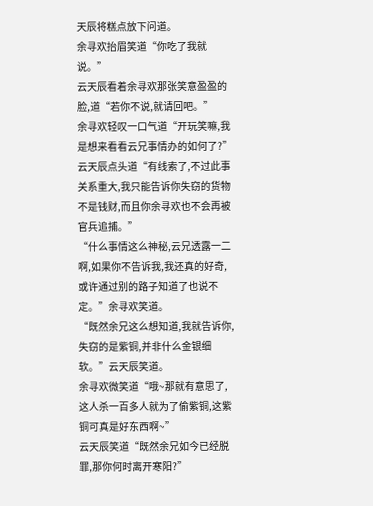天辰将糕点放下问道。
余寻欢抬眉笑道“你吃了我就说。”
云天辰看着余寻欢那张笑意盈盈的脸,道“若你不说,就请回吧。”
余寻欢轻叹一口气道“开玩笑嘛,我是想来看看云兄事情办的如何了?”
云天辰点头道“有线索了,不过此事关系重大,我只能告诉你失窃的货物不是钱财,而且你余寻欢也不会再被官兵追捕。”
“什么事情这么神秘,云兄透露一二啊,如果你不告诉我,我还真的好奇,或许通过别的路子知道了也说不定。”余寻欢笑道。
“既然余兄这么想知道,我就告诉你,失窃的是紫铜,并非什么金银细软。”云天辰笑道。
余寻欢微笑道“哦~那就有意思了,这人杀一百多人就为了偷紫铜,这紫铜可真是好东西啊~”
云天辰笑道“既然余兄如今已经脱罪,那你何时离开寒阳?”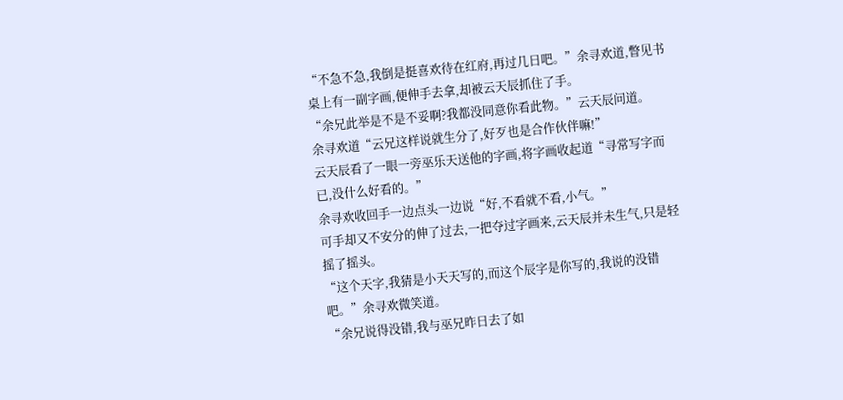“不急不急,我倒是挺喜欢待在红府,再过几日吧。”余寻欢道,瞥见书桌上有一副字画,便伸手去拿,却被云天辰抓住了手。
“余兄此举是不是不妥啊?我都没同意你看此物。”云天辰问道。
余寻欢道“云兄这样说就生分了,好歹也是合作伙伴嘛!”
云天辰看了一眼一旁巫乐天送他的字画,将字画收起道“寻常写字而已,没什么好看的。”
余寻欢收回手一边点头一边说“好,不看就不看,小气。”
可手却又不安分的伸了过去,一把夺过字画来,云天辰并未生气,只是轻摇了摇头。
“这个天字,我猜是小天天写的,而这个辰字是你写的,我说的没错吧。”余寻欢微笑道。
“余兄说得没错,我与巫兄昨日去了如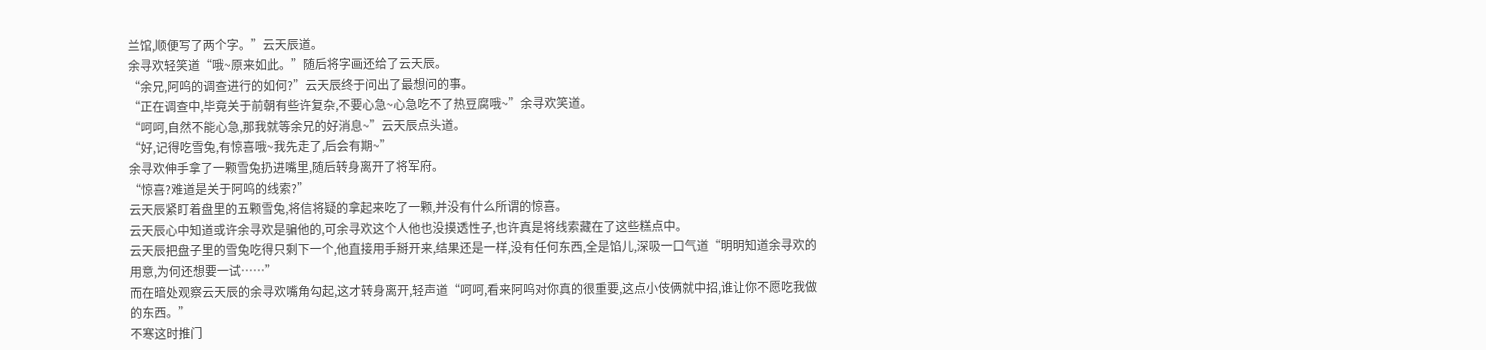兰馆,顺便写了两个字。”云天辰道。
余寻欢轻笑道“哦~原来如此。”随后将字画还给了云天辰。
“余兄,阿呜的调查进行的如何?”云天辰终于问出了最想问的事。
“正在调查中,毕竟关于前朝有些许复杂,不要心急~心急吃不了热豆腐哦~”余寻欢笑道。
“呵呵,自然不能心急,那我就等余兄的好消息~”云天辰点头道。
“好,记得吃雪兔,有惊喜哦~我先走了,后会有期~”
余寻欢伸手拿了一颗雪兔扔进嘴里,随后转身离开了将军府。
“惊喜?难道是关于阿呜的线索?”
云天辰紧盯着盘里的五颗雪兔,将信将疑的拿起来吃了一颗,并没有什么所谓的惊喜。
云天辰心中知道或许余寻欢是骗他的,可余寻欢这个人他也没摸透性子,也许真是将线索藏在了这些糕点中。
云天辰把盘子里的雪兔吃得只剩下一个,他直接用手掰开来,结果还是一样,没有任何东西,全是馅儿,深吸一口气道“明明知道余寻欢的用意,为何还想要一试……”
而在暗处观察云天辰的余寻欢嘴角勾起,这才转身离开,轻声道“呵呵,看来阿呜对你真的很重要,这点小伎俩就中招,谁让你不愿吃我做的东西。”
不寒这时推门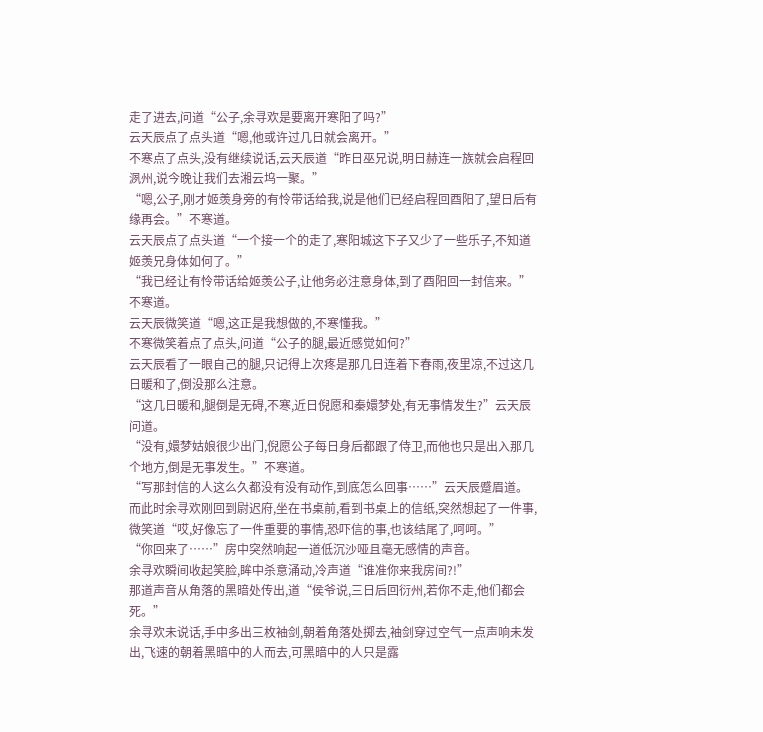走了进去,问道“公子,余寻欢是要离开寒阳了吗?”
云天辰点了点头道“嗯,他或许过几日就会离开。”
不寒点了点头,没有继续说话,云天辰道“昨日巫兄说,明日赫连一族就会启程回洬州,说今晚让我们去湘云坞一聚。”
“嗯,公子,刚才姬羡身旁的有怜带话给我,说是他们已经启程回酉阳了,望日后有缘再会。”不寒道。
云天辰点了点头道“一个接一个的走了,寒阳城这下子又少了一些乐子,不知道姬羡兄身体如何了。”
“我已经让有怜带话给姬羡公子,让他务必注意身体,到了酉阳回一封信来。”不寒道。
云天辰微笑道“嗯,这正是我想做的,不寒懂我。”
不寒微笑着点了点头,问道“公子的腿,最近感觉如何?”
云天辰看了一眼自己的腿,只记得上次疼是那几日连着下春雨,夜里凉,不过这几日暖和了,倒没那么注意。
“这几日暖和,腿倒是无碍,不寒,近日倪愿和秦嬛梦处,有无事情发生?”云天辰问道。
“没有,嬛梦姑娘很少出门,倪愿公子每日身后都跟了侍卫,而他也只是出入那几个地方,倒是无事发生。”不寒道。
“写那封信的人这么久都没有没有动作,到底怎么回事……”云天辰蹙眉道。
而此时余寻欢刚回到尉迟府,坐在书桌前,看到书桌上的信纸,突然想起了一件事,微笑道“哎,好像忘了一件重要的事情,恐吓信的事,也该结尾了,呵呵。”
“你回来了……”房中突然响起一道低沉沙哑且毫无感情的声音。
余寻欢瞬间收起笑脸,眸中杀意涌动,冷声道“谁准你来我房间?!”
那道声音从角落的黑暗处传出,道“侯爷说,三日后回衍州,若你不走,他们都会死。”
余寻欢未说话,手中多出三枚袖剑,朝着角落处掷去,袖剑穿过空气一点声响未发出,飞速的朝着黑暗中的人而去,可黑暗中的人只是露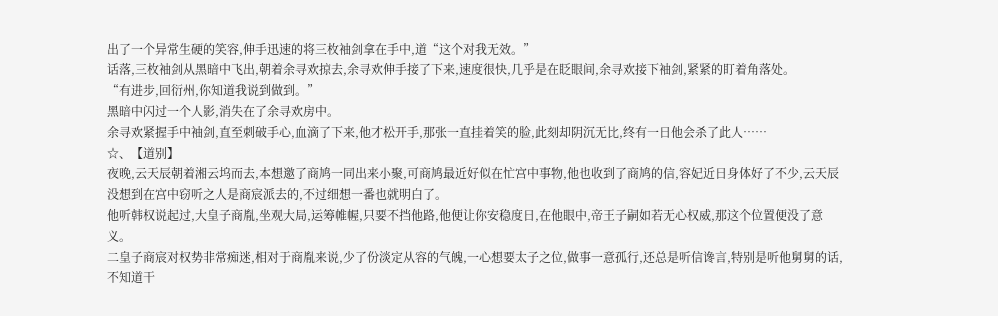出了一个异常生硬的笑容,伸手迅速的将三枚袖剑拿在手中,道“这个对我无效。”
话落,三枚袖剑从黑暗中飞出,朝着余寻欢掠去,余寻欢伸手接了下来,速度很快,几乎是在眨眼间,余寻欢接下袖剑,紧紧的盯着角落处。
“有进步,回衍州,你知道我说到做到。”
黑暗中闪过一个人影,消失在了余寻欢房中。
余寻欢紧握手中袖剑,直至刺破手心,血滴了下来,他才松开手,那张一直挂着笑的脸,此刻却阴沉无比,终有一日他会杀了此人……
☆、【道别】
夜晚,云天辰朝着湘云坞而去,本想邀了商鸠一同出来小聚,可商鸠最近好似在忙宫中事物,他也收到了商鸠的信,容妃近日身体好了不少,云天辰没想到在宫中窃听之人是商宸派去的,不过细想一番也就明白了。
他听韩权说起过,大皇子商胤,坐观大局,运筹帷幄,只要不挡他路,他便让你安稳度日,在他眼中,帝王子嗣如若无心权威,那这个位置便没了意义。
二皇子商宸对权势非常痴迷,相对于商胤来说,少了份淡定从容的气魄,一心想要太子之位,做事一意孤行,还总是听信谗言,特别是听他舅舅的话,不知道干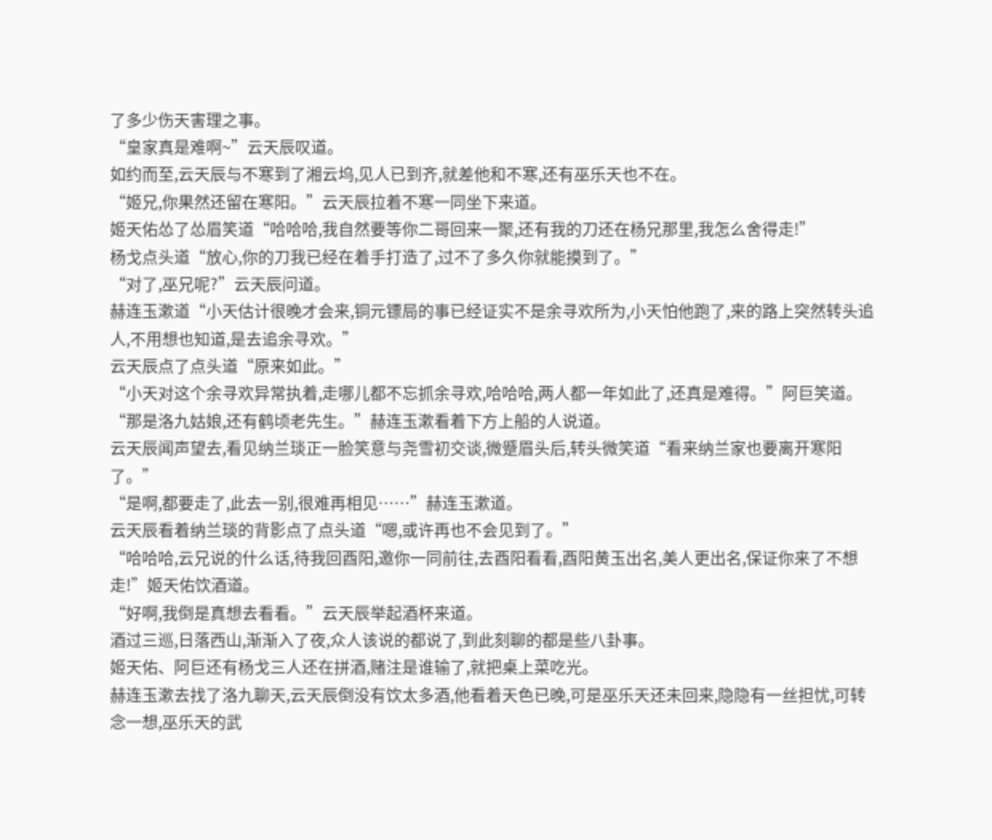了多少伤天害理之事。
“皇家真是难啊~”云天辰叹道。
如约而至,云天辰与不寒到了湘云坞,见人已到齐,就差他和不寒,还有巫乐天也不在。
“姬兄,你果然还留在寒阳。”云天辰拉着不寒一同坐下来道。
姬天佑怂了怂眉笑道“哈哈哈,我自然要等你二哥回来一聚,还有我的刀还在杨兄那里,我怎么舍得走!”
杨戈点头道“放心,你的刀我已经在着手打造了,过不了多久你就能摸到了。”
“对了,巫兄呢?”云天辰问道。
赫连玉漱道“小天估计很晚才会来,铜元镖局的事已经证实不是余寻欢所为,小天怕他跑了,来的路上突然转头追人,不用想也知道,是去追余寻欢。”
云天辰点了点头道“原来如此。”
“小天对这个余寻欢异常执着,走哪儿都不忘抓余寻欢,哈哈哈,两人都一年如此了,还真是难得。”阿巨笑道。
“那是洛九姑娘,还有鹤顷老先生。”赫连玉漱看着下方上船的人说道。
云天辰闻声望去,看见纳兰琰正一脸笑意与尧雪初交谈,微蹙眉头后,转头微笑道“看来纳兰家也要离开寒阳了。”
“是啊,都要走了,此去一别,很难再相见……”赫连玉漱道。
云天辰看着纳兰琰的背影点了点头道“嗯,或许再也不会见到了。”
“哈哈哈,云兄说的什么话,待我回酉阳,邀你一同前往,去酉阳看看,酉阳黄玉出名,美人更出名,保证你来了不想走!”姬天佑饮酒道。
“好啊,我倒是真想去看看。”云天辰举起酒杯来道。
酒过三巡,日落西山,渐渐入了夜,众人该说的都说了,到此刻聊的都是些八卦事。
姬天佑、阿巨还有杨戈三人还在拼酒,赌注是谁输了,就把桌上菜吃光。
赫连玉漱去找了洛九聊天,云天辰倒没有饮太多酒,他看着天色已晚,可是巫乐天还未回来,隐隐有一丝担忧,可转念一想,巫乐天的武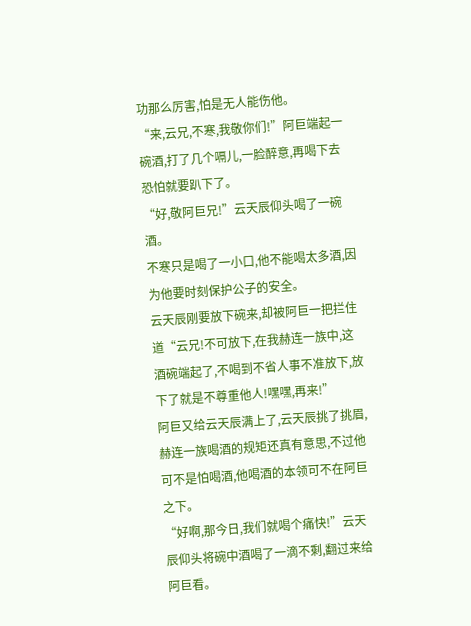功那么厉害,怕是无人能伤他。
“来,云兄,不寒,我敬你们!”阿巨端起一碗酒,打了几个嗝儿,一脸醉意,再喝下去恐怕就要趴下了。
“好,敬阿巨兄!”云天辰仰头喝了一碗酒。
不寒只是喝了一小口,他不能喝太多酒,因为他要时刻保护公子的安全。
云天辰刚要放下碗来,却被阿巨一把拦住道“云兄!不可放下,在我赫连一族中,这酒碗端起了,不喝到不省人事不准放下,放下了就是不尊重他人!嘿嘿,再来!”
阿巨又给云天辰满上了,云天辰挑了挑眉,赫连一族喝酒的规矩还真有意思,不过他可不是怕喝酒,他喝酒的本领可不在阿巨之下。
“好啊,那今日,我们就喝个痛快!”云天辰仰头将碗中酒喝了一滴不剩,翻过来给阿巨看。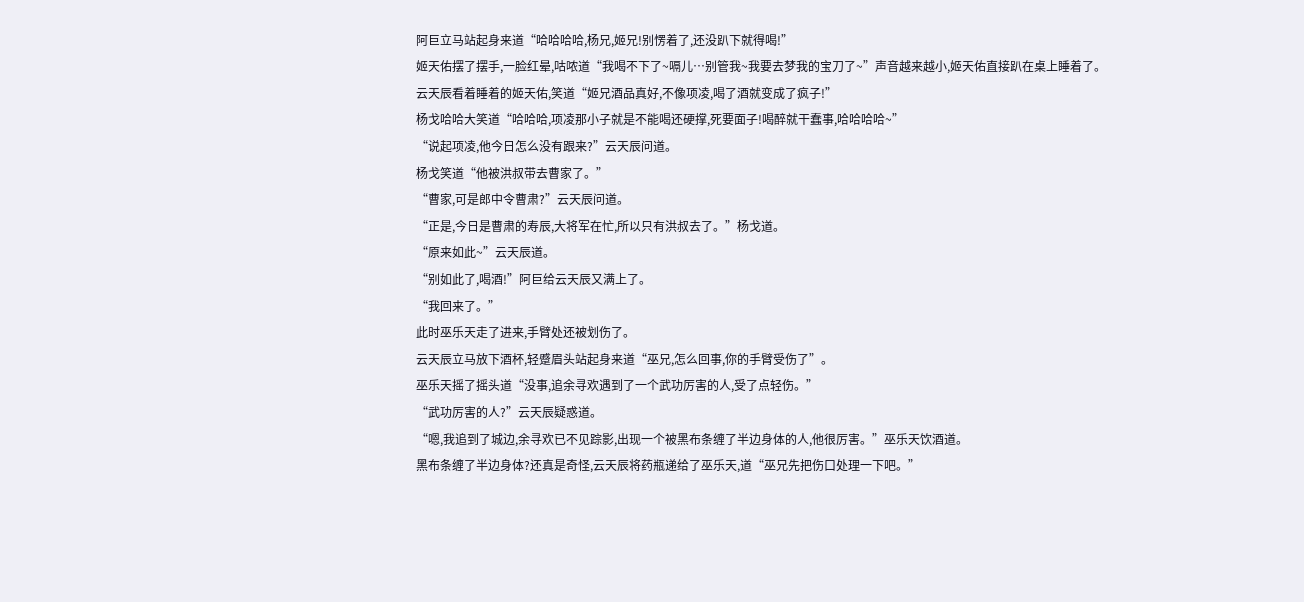阿巨立马站起身来道“哈哈哈哈,杨兄,姬兄!别愣着了,还没趴下就得喝!”
姬天佑摆了摆手,一脸红晕,咕哝道“我喝不下了~嗝儿…别管我~我要去梦我的宝刀了~”声音越来越小,姬天佑直接趴在桌上睡着了。
云天辰看着睡着的姬天佑,笑道“姬兄酒品真好,不像项凌,喝了酒就变成了疯子!”
杨戈哈哈大笑道“哈哈哈,项凌那小子就是不能喝还硬撑,死要面子!喝醉就干蠢事,哈哈哈哈~”
“说起项凌,他今日怎么没有跟来?”云天辰问道。
杨戈笑道“他被洪叔带去曹家了。”
“曹家,可是郎中令曹肃?”云天辰问道。
“正是,今日是曹肃的寿辰,大将军在忙,所以只有洪叔去了。”杨戈道。
“原来如此~”云天辰道。
“别如此了,喝酒!”阿巨给云天辰又满上了。
“我回来了。”
此时巫乐天走了进来,手臂处还被划伤了。
云天辰立马放下酒杯,轻蹙眉头站起身来道“巫兄,怎么回事,你的手臂受伤了”。
巫乐天摇了摇头道“没事,追余寻欢遇到了一个武功厉害的人,受了点轻伤。”
“武功厉害的人?”云天辰疑惑道。
“嗯,我追到了城边,余寻欢已不见踪影,出现一个被黑布条缠了半边身体的人,他很厉害。”巫乐天饮酒道。
黑布条缠了半边身体?还真是奇怪,云天辰将药瓶递给了巫乐天,道“巫兄先把伤口处理一下吧。”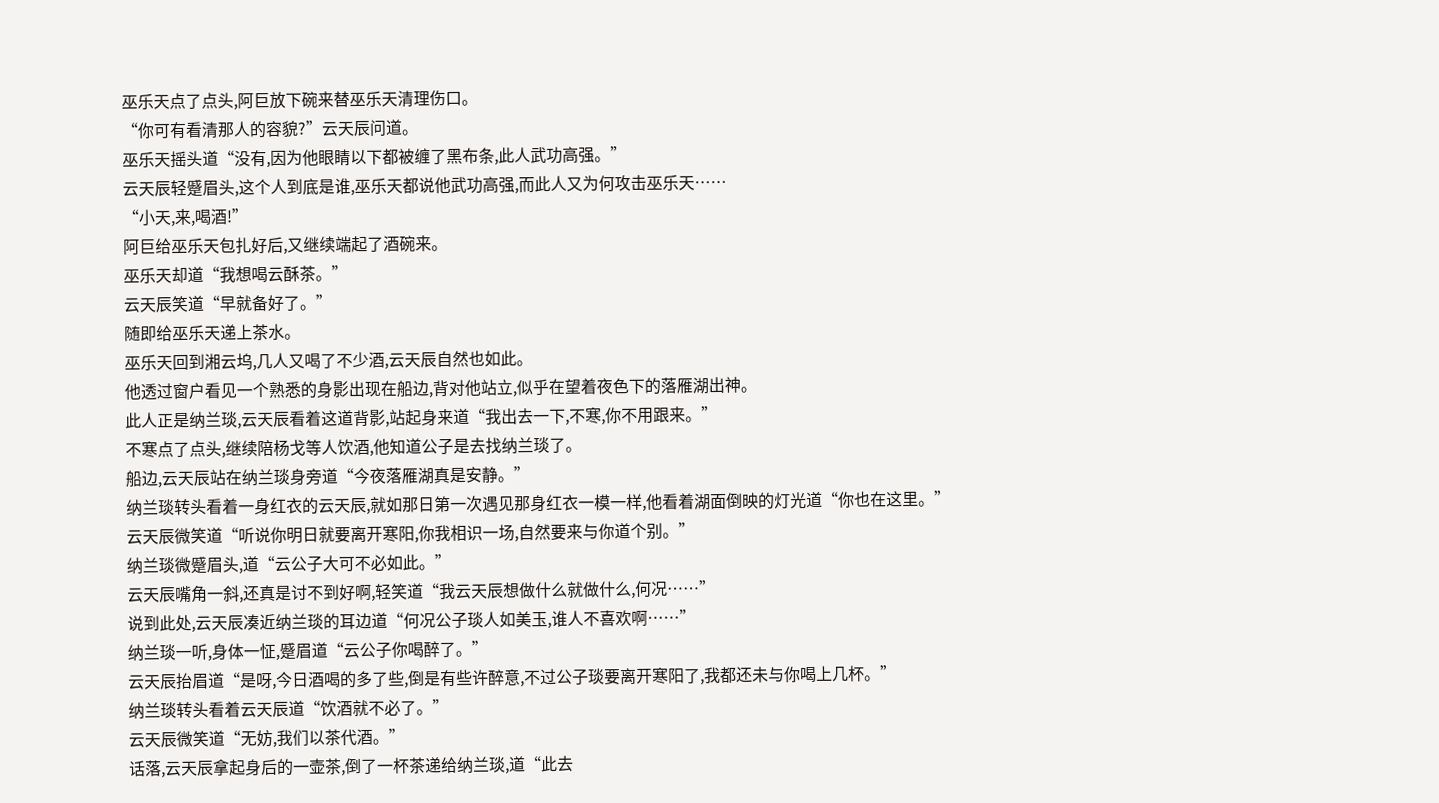巫乐天点了点头,阿巨放下碗来替巫乐天清理伤口。
“你可有看清那人的容貌?”云天辰问道。
巫乐天摇头道“没有,因为他眼睛以下都被缠了黑布条,此人武功高强。”
云天辰轻蹙眉头,这个人到底是谁,巫乐天都说他武功高强,而此人又为何攻击巫乐天……
“小天,来,喝酒!”
阿巨给巫乐天包扎好后,又继续端起了酒碗来。
巫乐天却道“我想喝云酥茶。”
云天辰笑道“早就备好了。”
随即给巫乐天递上茶水。
巫乐天回到湘云坞,几人又喝了不少酒,云天辰自然也如此。
他透过窗户看见一个熟悉的身影出现在船边,背对他站立,似乎在望着夜色下的落雁湖出神。
此人正是纳兰琰,云天辰看着这道背影,站起身来道“我出去一下,不寒,你不用跟来。”
不寒点了点头,继续陪杨戈等人饮酒,他知道公子是去找纳兰琰了。
船边,云天辰站在纳兰琰身旁道“今夜落雁湖真是安静。”
纳兰琰转头看着一身红衣的云天辰,就如那日第一次遇见那身红衣一模一样,他看着湖面倒映的灯光道“你也在这里。”
云天辰微笑道“听说你明日就要离开寒阳,你我相识一场,自然要来与你道个别。”
纳兰琰微蹙眉头,道“云公子大可不必如此。”
云天辰嘴角一斜,还真是讨不到好啊,轻笑道“我云天辰想做什么就做什么,何况……”
说到此处,云天辰凑近纳兰琰的耳边道“何况公子琰人如美玉,谁人不喜欢啊……”
纳兰琰一听,身体一怔,蹙眉道“云公子你喝醉了。”
云天辰抬眉道“是呀,今日酒喝的多了些,倒是有些许醉意,不过公子琰要离开寒阳了,我都还未与你喝上几杯。”
纳兰琰转头看着云天辰道“饮酒就不必了。”
云天辰微笑道“无妨,我们以茶代酒。”
话落,云天辰拿起身后的一壶茶,倒了一杯茶递给纳兰琰,道“此去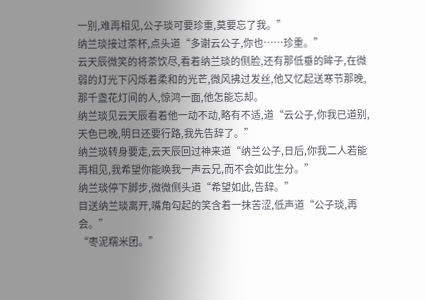一别,难再相见,公子琰可要珍重,莫要忘了我。”
纳兰琰接过茶杯,点头道“多谢云公子,你也……珍重。”
云天辰微笑的将茶饮尽,看着纳兰琰的侧脸,还有那低垂的眸子,在微弱的灯光下闪烁着柔和的光芒,微风拂过发丝,他又忆起送寒节那晚,那千盏花灯间的人,惊鸿一面,他怎能忘却。
纳兰琰见云天辰看着他一动不动,略有不适,道“云公子,你我已道别,天色已晚,明日还要行路,我先告辞了。”
纳兰琰转身要走,云天辰回过神来道“纳兰公子,日后,你我二人若能再相见,我希望你能唤我一声云兄,而不会如此生分。”
纳兰琰停下脚步,微微侧头道“希望如此,告辞。”
目送纳兰琰离开,嘴角勾起的笑含着一抹苦涩,低声道“公子琰,再会。”
“枣泥糯米团。”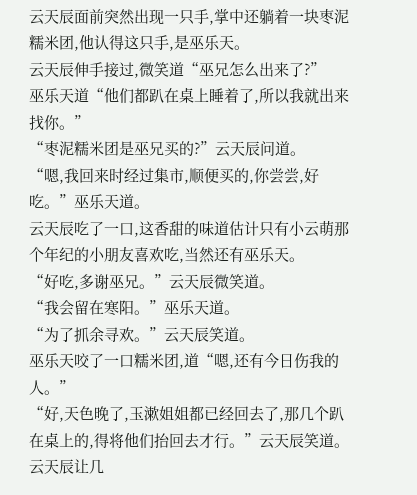云天辰面前突然出现一只手,掌中还躺着一块枣泥糯米团,他认得这只手,是巫乐天。
云天辰伸手接过,微笑道“巫兄怎么出来了?”
巫乐天道“他们都趴在桌上睡着了,所以我就出来找你。”
“枣泥糯米团是巫兄买的?”云天辰问道。
“嗯,我回来时经过集市,顺便买的,你尝尝,好吃。”巫乐天道。
云天辰吃了一口,这香甜的味道估计只有小云萌那个年纪的小朋友喜欢吃,当然还有巫乐天。
“好吃,多谢巫兄。”云天辰微笑道。
“我会留在寒阳。”巫乐天道。
“为了抓余寻欢。”云天辰笑道。
巫乐天咬了一口糯米团,道“嗯,还有今日伤我的人。”
“好,天色晚了,玉漱姐姐都已经回去了,那几个趴在桌上的,得将他们抬回去才行。”云天辰笑道。
云天辰让几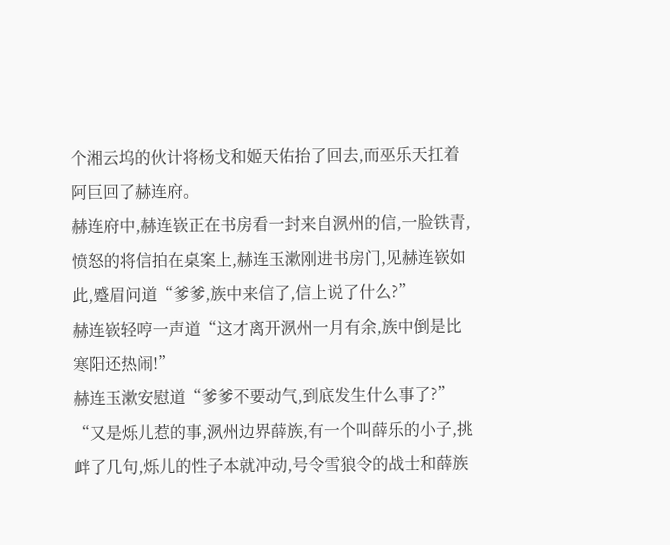个湘云坞的伙计将杨戈和姬天佑抬了回去,而巫乐天扛着阿巨回了赫连府。
赫连府中,赫连嵚正在书房看一封来自洬州的信,一脸铁青,愤怒的将信拍在桌案上,赫连玉漱刚进书房门,见赫连嵚如此,蹙眉问道“爹爹,族中来信了,信上说了什么?”
赫连嵚轻哼一声道“这才离开洬州一月有余,族中倒是比寒阳还热闹!”
赫连玉漱安慰道“爹爹不要动气,到底发生什么事了?”
“又是烁儿惹的事,洬州边界薛族,有一个叫薛乐的小子,挑衅了几句,烁儿的性子本就冲动,号令雪狼令的战士和薛族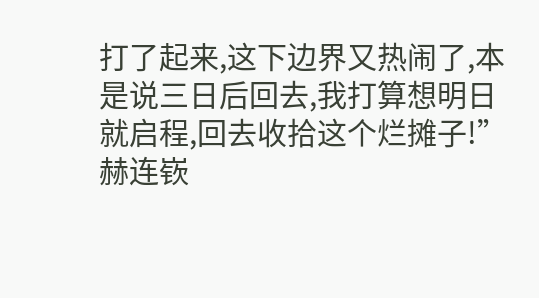打了起来,这下边界又热闹了,本是说三日后回去,我打算想明日就启程,回去收拾这个烂摊子!”赫连嵚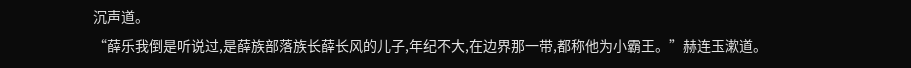沉声道。
“薛乐我倒是听说过,是薛族部落族长薛长风的儿子,年纪不大,在边界那一带,都称他为小霸王。”赫连玉漱道。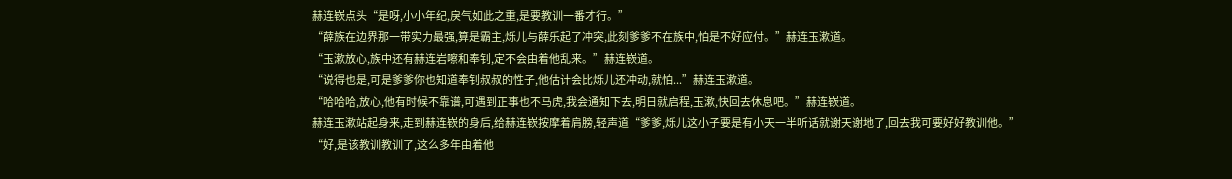赫连嵚点头“是呀,小小年纪,戾气如此之重,是要教训一番才行。”
“薛族在边界那一带实力最强,算是霸主,烁儿与薛乐起了冲突,此刻爹爹不在族中,怕是不好应付。”赫连玉漱道。
“玉漱放心,族中还有赫连岩嚓和奉钊,定不会由着他乱来。”赫连嵚道。
“说得也是,可是爹爹你也知道奉钊叔叔的性子,他估计会比烁儿还冲动,就怕...”赫连玉漱道。
“哈哈哈,放心,他有时候不靠谱,可遇到正事也不马虎,我会通知下去,明日就启程,玉漱,快回去休息吧。”赫连嵚道。
赫连玉漱站起身来,走到赫连嵚的身后,给赫连嵚按摩着肩膀,轻声道“爹爹,烁儿这小子要是有小天一半听话就谢天谢地了,回去我可要好好教训他。”
“好,是该教训教训了,这么多年由着他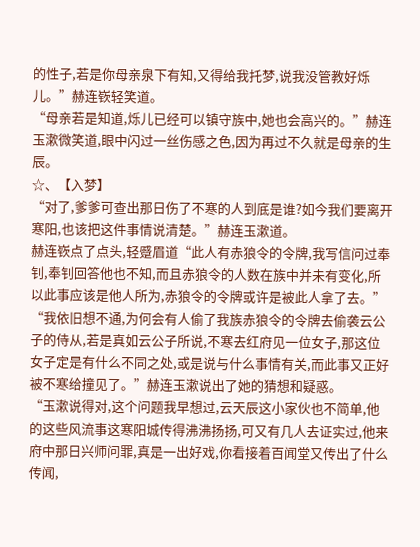的性子,若是你母亲泉下有知,又得给我托梦,说我没管教好烁儿。”赫连嵚轻笑道。
“母亲若是知道,烁儿已经可以镇守族中,她也会高兴的。”赫连玉漱微笑道,眼中闪过一丝伤感之色,因为再过不久就是母亲的生辰。
☆、【入梦】
“对了,爹爹可查出那日伤了不寒的人到底是谁?如今我们要离开寒阳,也该把这件事情说清楚。”赫连玉漱道。
赫连嵚点了点头,轻蹙眉道“此人有赤狼令的令牌,我写信问过奉钊,奉钊回答他也不知,而且赤狼令的人数在族中并未有变化,所以此事应该是他人所为,赤狼令的令牌或许是被此人拿了去。”
“我依旧想不通,为何会有人偷了我族赤狼令的令牌去偷袭云公子的侍从,若是真如云公子所说,不寒去红府见一位女子,那这位女子定是有什么不同之处,或是说与什么事情有关,而此事又正好被不寒给撞见了。”赫连玉漱说出了她的猜想和疑惑。
“玉漱说得对,这个问题我早想过,云天辰这小家伙也不简单,他的这些风流事这寒阳城传得沸沸扬扬,可又有几人去证实过,他来府中那日兴师问罪,真是一出好戏,你看接着百闻堂又传出了什么传闻,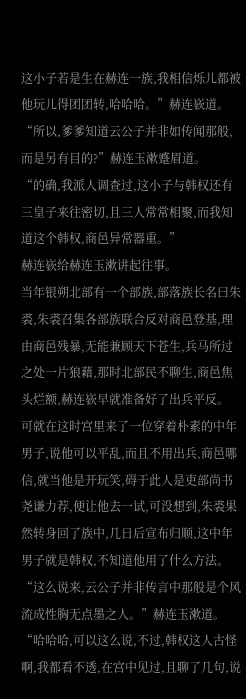这小子若是生在赫连一族,我相信烁儿都被他玩儿得团团转,哈哈哈。”赫连嵚道。
“所以,爹爹知道云公子并非如传闻那般,而是另有目的?”赫连玉漱蹙眉道。
“的确,我派人调查过,这小子与韩权还有三皇子来往密切,且三人常常相聚,而我知道这个韩权,商邑异常器重。”
赫连嵚给赫连玉漱讲起往事。
当年银朔北部有一个部族,部落族长名曰朱裘,朱裘召集各部族联合反对商邑登基,理由商邑残暴,无能兼顾天下苍生,兵马所过之处一片狼藉,那时北部民不聊生,商邑焦头烂额,赫连嵚早就准备好了出兵平反。
可就在这时宫里来了一位穿着朴素的中年男子,说他可以平乱,而且不用出兵,商邑哪信,就当他是开玩笑,碍于此人是吏部尚书尧谦力荐,便让他去一试,可没想到,朱裘果然转身回了族中,几日后宣布归顺,这中年男子就是韩权,不知道他用了什么方法。
“这么说来,云公子并非传言中那般是个风流成性胸无点墨之人。”赫连玉漱道。
“哈哈哈,可以这么说,不过,韩权这人古怪啊,我都看不透,在宫中见过,且聊了几句,说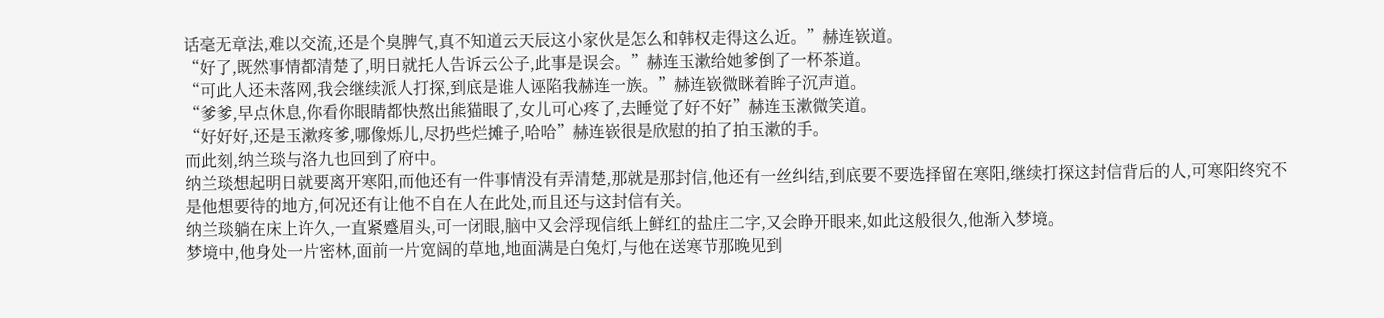话毫无章法,难以交流,还是个臭脾气,真不知道云天辰这小家伙是怎么和韩权走得这么近。”赫连嵚道。
“好了,既然事情都清楚了,明日就托人告诉云公子,此事是误会。”赫连玉漱给她爹倒了一杯茶道。
“可此人还未落网,我会继续派人打探,到底是谁人诬陷我赫连一族。”赫连嵚微眯着眸子沉声道。
“爹爹,早点休息,你看你眼睛都快熬出熊猫眼了,女儿可心疼了,去睡觉了好不好”赫连玉漱微笑道。
“好好好,还是玉漱疼爹,哪像烁儿,尽扔些烂摊子,哈哈”赫连嵚很是欣慰的拍了拍玉漱的手。
而此刻,纳兰琰与洛九也回到了府中。
纳兰琰想起明日就要离开寒阳,而他还有一件事情没有弄清楚,那就是那封信,他还有一丝纠结,到底要不要选择留在寒阳,继续打探这封信背后的人,可寒阳终究不是他想要待的地方,何况还有让他不自在人在此处,而且还与这封信有关。
纳兰琰躺在床上许久,一直紧蹙眉头,可一闭眼,脑中又会浮现信纸上鲜红的盐庄二字,又会睁开眼来,如此这般很久,他渐入梦境。
梦境中,他身处一片密林,面前一片宽阔的草地,地面满是白兔灯,与他在送寒节那晚见到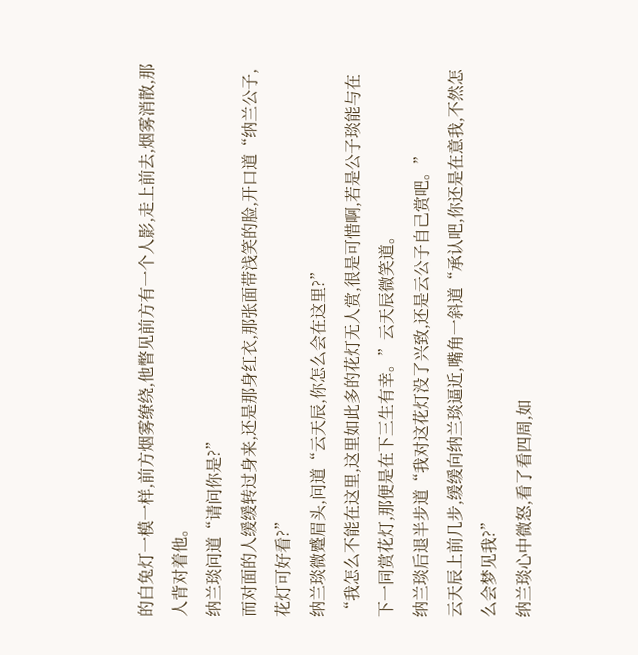的白兔灯一模一样,前方烟雾缭绕,他瞥见前方有一个人影,走上前去,烟雾消散,那人背对着他。
纳兰琰问道“请问你是?”
而对面的人缓缓转过身来,还是那身红衣,那张面带浅笑的脸,开口道“纳兰公子,花灯可好看?”
纳兰琰微蹙眉头,问道“云天辰,你怎么会在这里?”
“我怎么不能在这里,这里如此多的花灯无人赏,很是可惜啊,若是公子琰能与在下一同赏花灯,那便是在下三生有幸。”云天辰微笑道。
纳兰琰后退半步道“我对这花灯没了兴致,还是云公子自己赏吧。”
云天辰上前几步,缓缓向纳兰琰逼近,嘴角一斜道“承认吧,你还是在意我,不然怎么会梦见我?”
纳兰琰心中微怒,看了看四周,如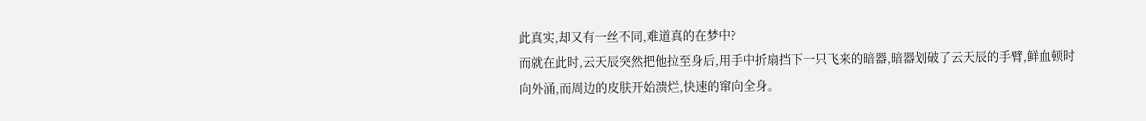此真实,却又有一丝不同,难道真的在梦中?
而就在此时,云天辰突然把他拉至身后,用手中折扇挡下一只飞来的暗器,暗器划破了云天辰的手臂,鲜血顿时向外涌,而周边的皮肤开始溃烂,快速的窜向全身。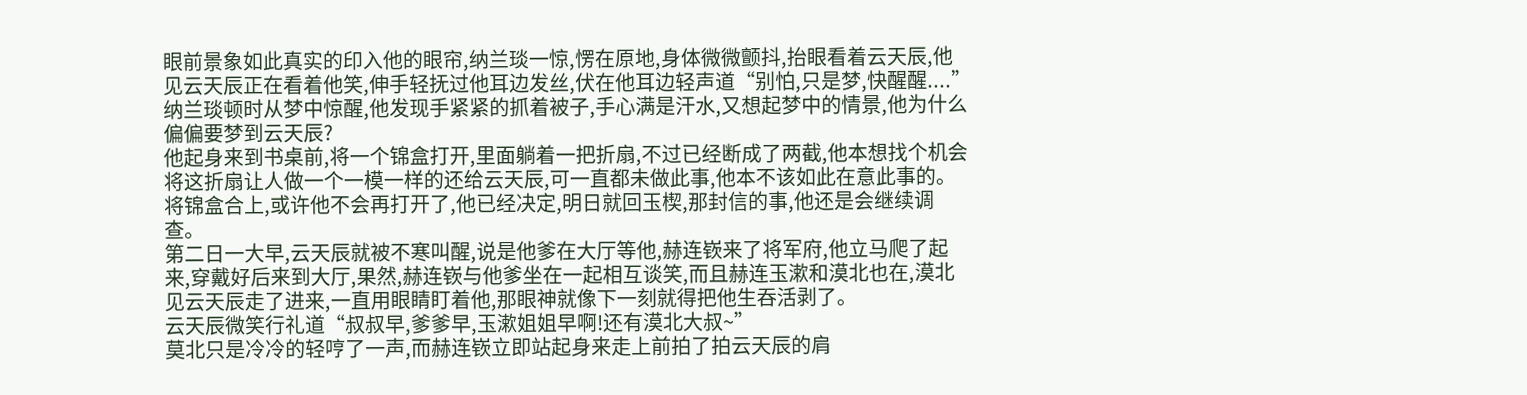眼前景象如此真实的印入他的眼帘,纳兰琰一惊,愣在原地,身体微微颤抖,抬眼看着云天辰,他见云天辰正在看着他笑,伸手轻抚过他耳边发丝,伏在他耳边轻声道“别怕,只是梦,快醒醒....”
纳兰琰顿时从梦中惊醒,他发现手紧紧的抓着被子,手心满是汗水,又想起梦中的情景,他为什么偏偏要梦到云天辰?
他起身来到书桌前,将一个锦盒打开,里面躺着一把折扇,不过已经断成了两截,他本想找个机会将这折扇让人做一个一模一样的还给云天辰,可一直都未做此事,他本不该如此在意此事的。
将锦盒合上,或许他不会再打开了,他已经决定,明日就回玉楔,那封信的事,他还是会继续调查。
第二日一大早,云天辰就被不寒叫醒,说是他爹在大厅等他,赫连嵚来了将军府,他立马爬了起来,穿戴好后来到大厅,果然,赫连嵚与他爹坐在一起相互谈笑,而且赫连玉漱和漠北也在,漠北见云天辰走了进来,一直用眼睛盯着他,那眼神就像下一刻就得把他生吞活剥了。
云天辰微笑行礼道“叔叔早,爹爹早,玉漱姐姐早啊!还有漠北大叔~”
莫北只是冷冷的轻哼了一声,而赫连嵚立即站起身来走上前拍了拍云天辰的肩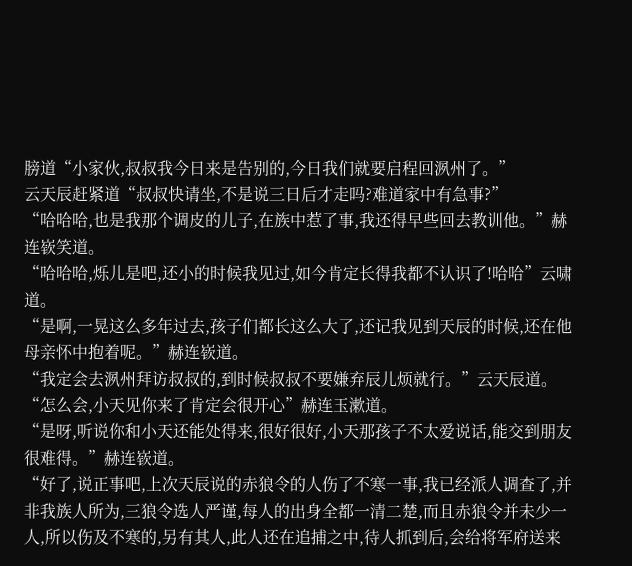膀道“小家伙,叔叔我今日来是告别的,今日我们就要启程回洬州了。”
云天辰赶紧道“叔叔快请坐,不是说三日后才走吗?难道家中有急事?”
“哈哈哈,也是我那个调皮的儿子,在族中惹了事,我还得早些回去教训他。”赫连嵚笑道。
“哈哈哈,烁儿是吧,还小的时候我见过,如今肯定长得我都不认识了!哈哈”云啸道。
“是啊,一晃这么多年过去,孩子们都长这么大了,还记我见到天辰的时候,还在他母亲怀中抱着呢。”赫连嵚道。
“我定会去洬州拜访叔叔的,到时候叔叔不要嫌弃辰儿烦就行。”云天辰道。
“怎么会,小天见你来了肯定会很开心”赫连玉漱道。
“是呀,听说你和小天还能处得来,很好很好,小天那孩子不太爱说话,能交到朋友很难得。”赫连嵚道。
“好了,说正事吧,上次天辰说的赤狼令的人伤了不寒一事,我已经派人调查了,并非我族人所为,三狼令选人严谨,每人的出身全都一清二楚,而且赤狼令并未少一人,所以伤及不寒的,另有其人,此人还在追捕之中,待人抓到后,会给将军府送来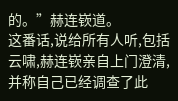的。”赫连嵚道。
这番话,说给所有人听,包括云啸,赫连嵚亲自上门澄清,并称自己已经调查了此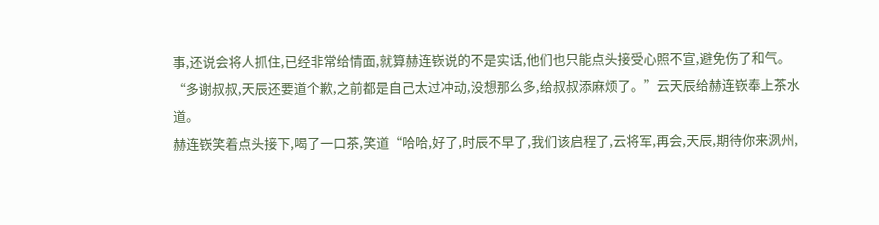事,还说会将人抓住,已经非常给情面,就算赫连嵚说的不是实话,他们也只能点头接受心照不宣,避免伤了和气。
“多谢叔叔,天辰还要道个歉,之前都是自己太过冲动,没想那么多,给叔叔添麻烦了。”云天辰给赫连嵚奉上茶水道。
赫连嵚笑着点头接下,喝了一口茶,笑道“哈哈,好了,时辰不早了,我们该启程了,云将军,再会,天辰,期待你来洬州,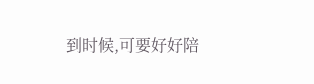到时候,可要好好陪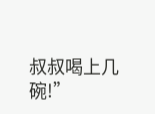叔叔喝上几碗!”